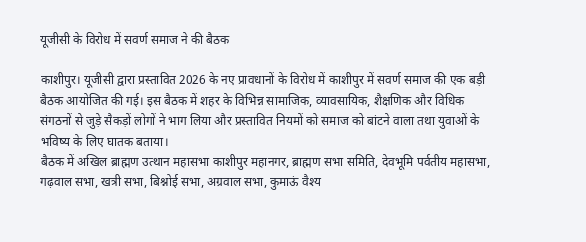यूजीसी के विरोध में सवर्ण समाज ने की बैठक

काशीपुर। यूजीसी द्वारा प्रस्तावित 2026 के नए प्रावधानों के विरोध में काशीपुर में सवर्ण समाज की एक बड़ी बैठक आयोजित की गई। इस बैठक में शहर के विभिन्न सामाजिक, व्यावसायिक, शैक्षणिक और विधिक संगठनों से जुड़े सैकड़ों लोगों ने भाग लिया और प्रस्तावित नियमों को समाज को बांटने वाला तथा युवाओं के भविष्य के लिए घातक बताया।
बैठक में अखिल ब्राह्मण उत्थान महासभा काशीपुर महानगर, ब्राह्मण सभा समिति, देवभूमि पर्वतीय महासभा, गढ़वाल सभा, खत्री सभा, बिश्नोई सभा, अग्रवाल सभा, कुमाऊं वैश्य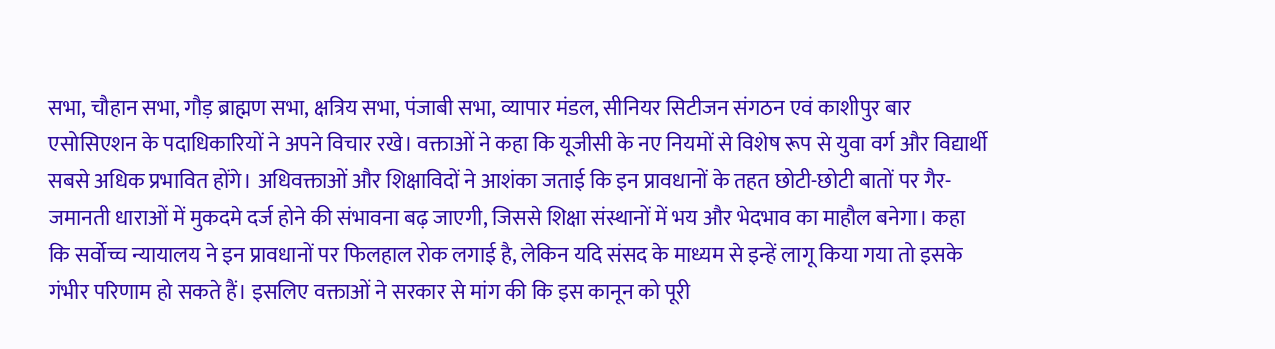सभा, चौहान सभा, गौड़ ब्राह्मण सभा, क्षत्रिय सभा, पंजाबी सभा, व्यापार मंडल, सीनियर सिटीजन संगठन एवं काशीपुर बार एसोसिएशन के पदाधिकारियों ने अपने विचार रखे। वक्ताओं ने कहा कि यूजीसी के नए नियमों से विशेष रूप से युवा वर्ग और विद्यार्थी सबसे अधिक प्रभावित होंगे। अधिवक्ताओं और शिक्षाविदों ने आशंका जताई कि इन प्रावधानों के तहत छोटी-छोटी बातों पर गैर-जमानती धाराओं में मुकदमे दर्ज होने की संभावना बढ़ जाएगी, जिससे शिक्षा संस्थानों में भय और भेदभाव का माहौल बनेगा। कहा कि सर्वोच्च न्यायालय ने इन प्रावधानों पर फिलहाल रोक लगाई है, लेकिन यदि संसद के माध्यम से इन्हें लागू किया गया तो इसके गंभीर परिणाम हो सकते हैं। इसलिए वक्ताओं ने सरकार से मांग की कि इस कानून को पूरी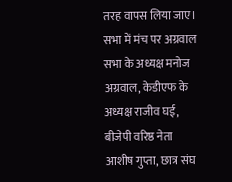तरह वापस लिया जाए। सभा में मंच पर अग्रवाल सभा के अध्यक्ष मनोज अग्रवाल, केडीएफ के अध्यक्ष राजीव घई, बीजेपी वरिष्ठ नेता आशीष गुप्ता, छात्र संघ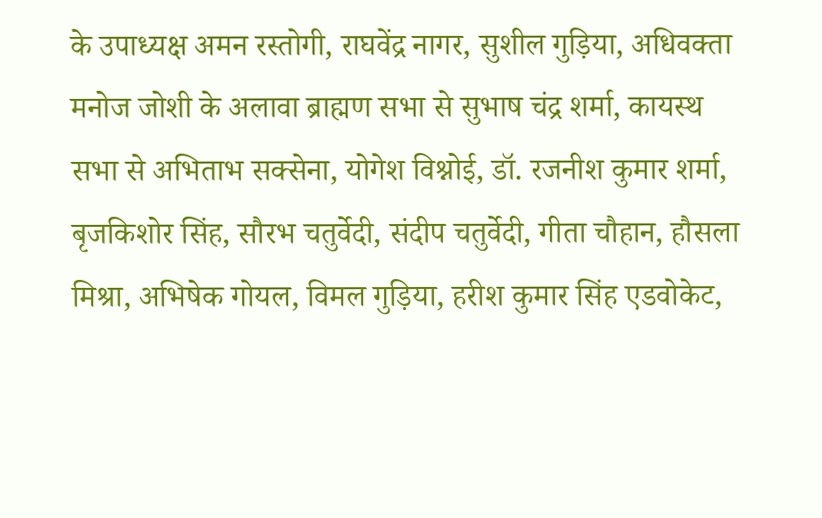के उपाध्यक्ष अमन रस्तोगी, राघवेंद्र नागर, सुशील गुड़िया, अधिवक्ता मनोज जोशी के अलावा ब्राह्मण सभा से सुभाष चंद्र शर्मा, कायस्थ सभा से अभिताभ सक्सेना, योगेश विश्नोई, डॉ. रजनीश कुमार शर्मा, बृजकिशोर सिंह, सौरभ चतुर्वेदी, संदीप चतुर्वेदी, गीता चौहान, हौसला मिश्रा, अभिषेक गोयल, विमल गुड़िया, हरीश कुमार सिंह एडवोकेट,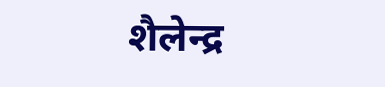शैलेन्द्र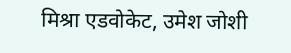मिश्रा एडवोकेट, उमेश जोशी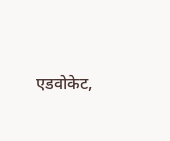एडवोकेट,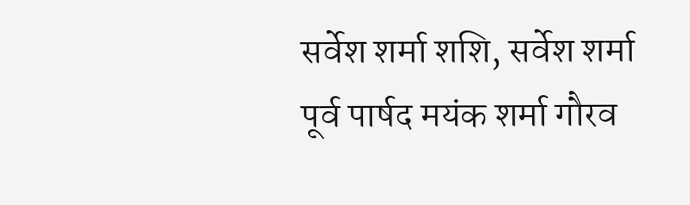सर्वेश शर्मा शशि, सर्वेश शर्मा पूर्व पार्षद मयंक शर्मा गौरव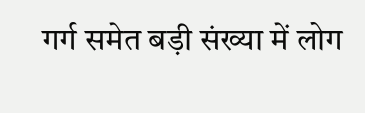गर्ग समेत बड़ी संख्या में लोग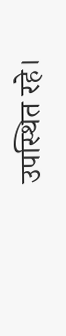उपस्थित रहे।